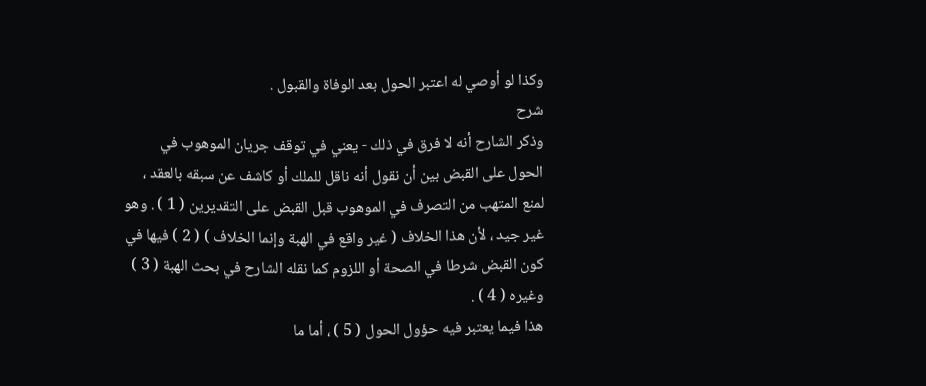وكذا لو أوصي له اعتبر الحول بعد الوفاة والقبول .
شرح
وذكر الشارح أنه لا فرق في ذلك - يعني في توقف جريان الموهوب في
الحول على القبض بين أن نقول أنه ناقل للملك أو كاشف عن سبقه بالعقد ،
لمنع المتهب من التصرف في الموهوب قبل القبض على التقديرين ( 1 ) . وهو
غير جيد ، لأن هذا الخلاف ( غير واقع في الهبة وإنما الخلاف ) ( 2 ) فيها في
كون القبض شرطا في الصحة أو اللزوم كما نقله الشارح في بحث الهبة ( 3 )
وغيره ( 4 ) .
هذا فيما يعتبر فيه حؤول الحول ( 5 ) ، أما ما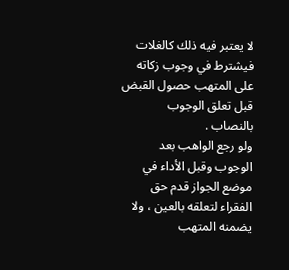لا يعتبر فيه ذلك كالغلات
فيشترط في وجوب زكاته على المتهب حصول القبض قبل تعلق الوجوب
بالنصاب .
ولو رجع الواهب بعد الوجوب وقبل الأداء في موضع الجواز قدم حق
الفقراء لتعلقه بالعين ، ولا يضمنه المتهب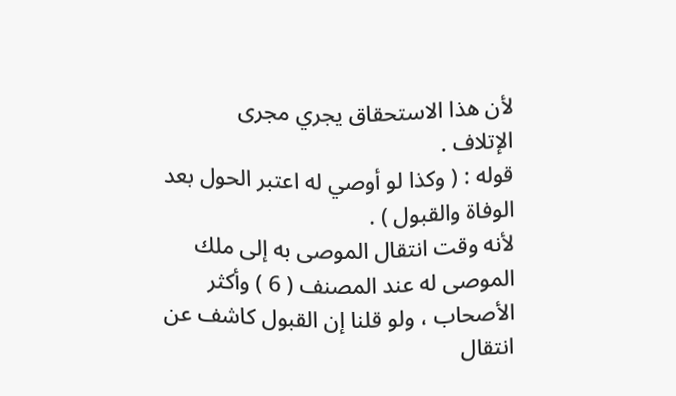لأن هذا الاستحقاق يجري مجرى
الإتلاف .
قوله : ( وكذا لو أوصي له اعتبر الحول بعد الوفاة والقبول ) .
لأنه وقت انتقال الموصى به إلى ملك الموصى له عند المصنف ( 6 ) وأكثر
الأصحاب ، ولو قلنا إن القبول كاشف عن انتقال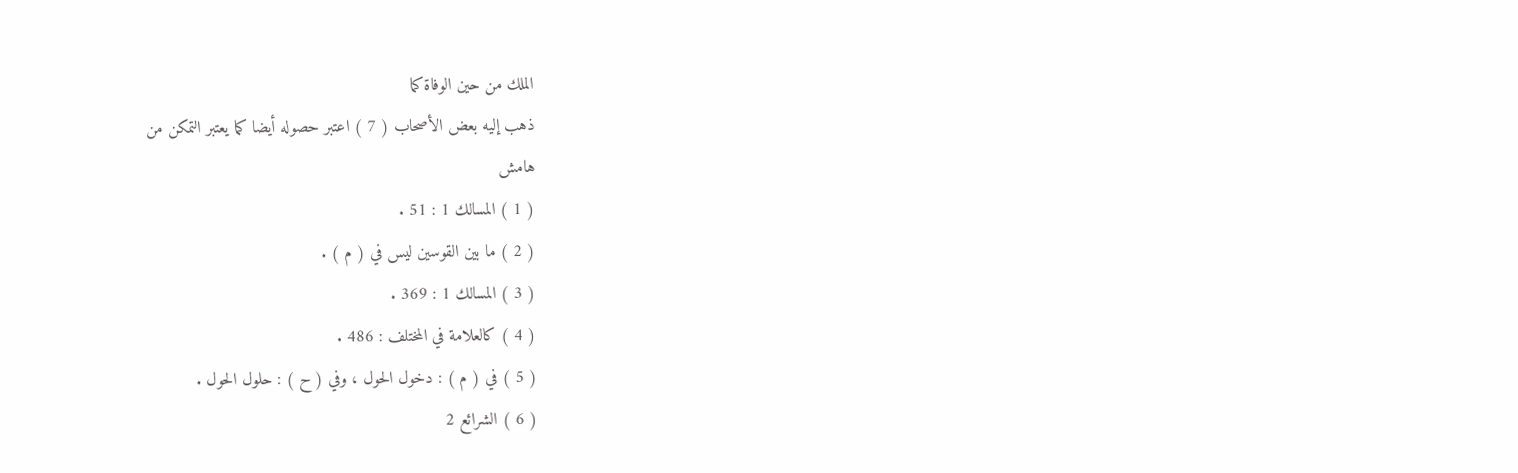الملك من حين الوفاة كما
ذهب إليه بعض الأصحاب ( 7 ) اعتبر حصوله أيضا كما يعتبر التمكن من
هامش
( 1 ) المسالك 1 : 51 .
( 2 ) ما بين القوسين ليس في ( م ) .
( 3 ) المسالك 1 : 369 .
( 4 ) كالعلامة في المختلف : 486 .
( 5 ) في ( م ) : دخول الحول ، وفي ( ح ) : حلول الحول .
( 6 ) الشرائع 2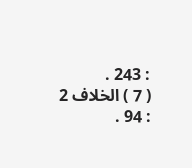: 243 .
( 7 ) الخلاف 2 : 94 .